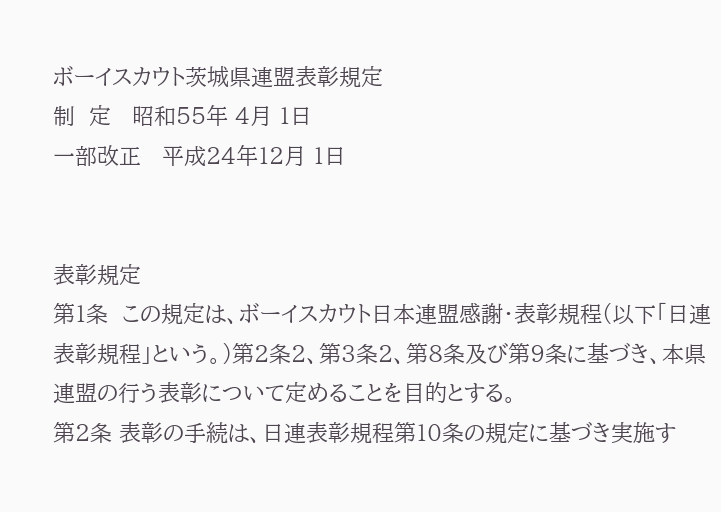ボーイスカウト茨城県連盟表彰規定
制  定   昭和55年 4月 1日
一部改正   平成24年12月 1日


表彰規定
第1条  この規定は、ボーイスカウト日本連盟感謝・表彰規程(以下「日連表彰規程」という。)第2条2、第3条2、第8条及び第9条に基づき、本県連盟の行う表彰について定めることを目的とする。
第2条 表彰の手続は、日連表彰規程第10条の規定に基づき実施す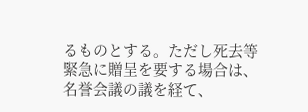るものとする。ただし死去等緊急に贈呈を要する場合は、名誉会議の議を経て、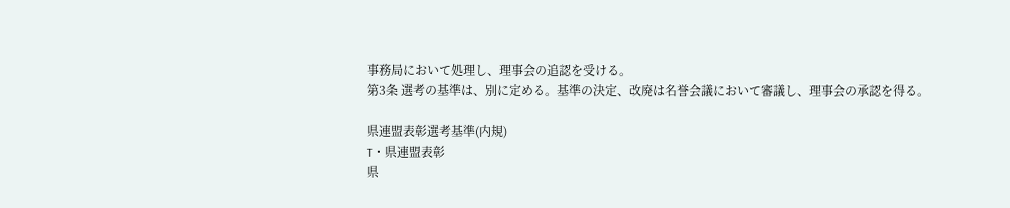事務局において処理し、理事会の追認を受ける。
第3条 選考の基準は、別に定める。基準の決定、改廃は名誉会議において審議し、理事会の承認を得る。

県連盟表彰選考基準(内規)
T・県連盟表彰
県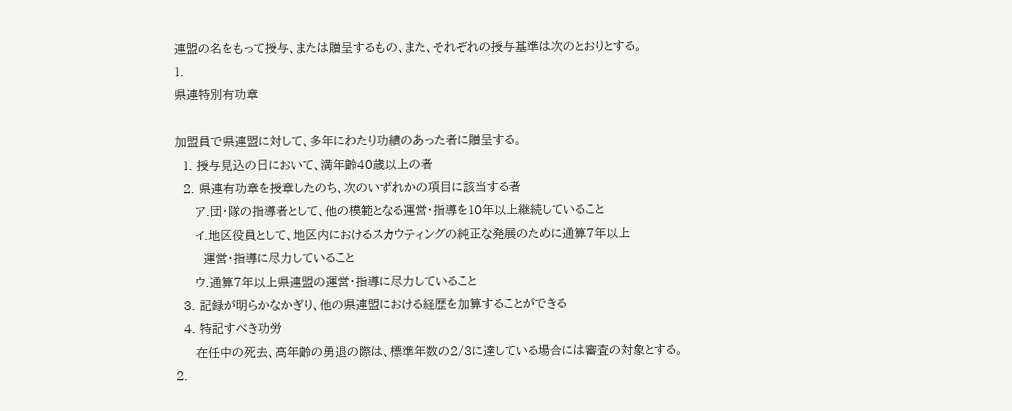連盟の名をもって授与、または贈呈するもの、また、それぞれの授与基準は次のとおりとする。
1.
県連特別有功章

加盟員で県連盟に対して、多年にわたり功績のあった者に贈呈する。
  1. 授与見込の日において、満年齢40歳以上の者
  2. 県連有功章を授章したのち、次のいずれかの項目に該当する者
     ア.団・隊の指導者として、他の模範となる運営・指導を10年以上継続していること
     イ.地区役員として、地区内におけるスカウティングの純正な発展のために通算7年以上
       運営・指導に尽力していること
     ウ.通算7年以上県連盟の運営・指導に尽力していること
  3. 記録が明らかなかぎり、他の県連盟における経歴を加算することができる
  4. 特記すべき功労
     在任中の死去、高年齢の勇退の際は、標準年数の2/3に達している場合には審査の対象とする。
2.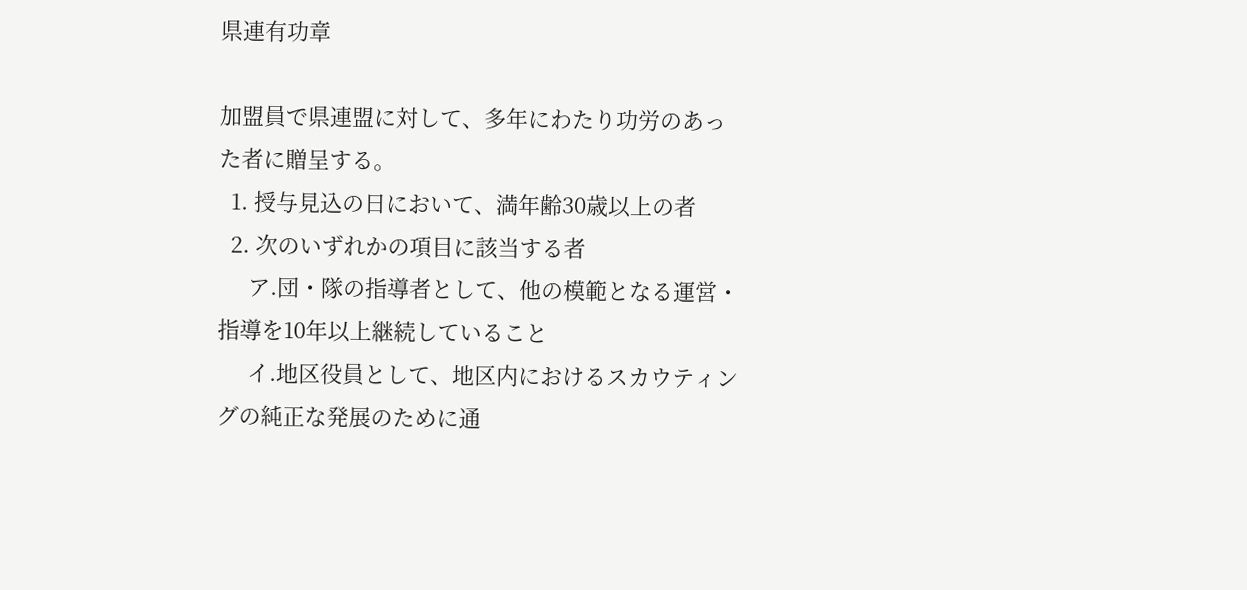県連有功章

加盟員で県連盟に対して、多年にわたり功労のあった者に贈呈する。
  1. 授与見込の日において、満年齢30歳以上の者
  2. 次のいずれかの項目に該当する者
     ア.団・隊の指導者として、他の模範となる運営・指導を10年以上継続していること
     イ.地区役員として、地区内におけるスカウティングの純正な発展のために通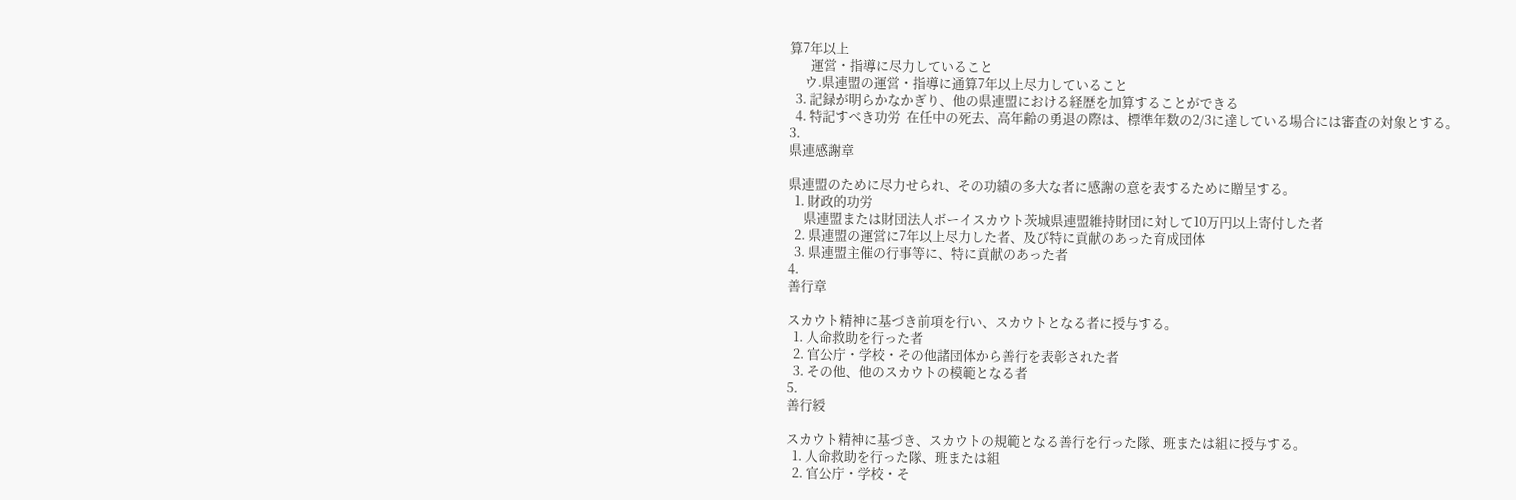算7年以上
       運営・指導に尽力していること
     ウ.県連盟の運営・指導に通算7年以上尽力していること
  3. 記録が明らかなかぎり、他の県連盟における経歴を加算することができる
  4. 特記すべき功労  在任中の死去、高年齢の勇退の際は、標準年数の2/3に達している場合には審査の対象とする。
3.
県連感謝章

県連盟のために尽力せられ、その功績の多大な者に感謝の意を表するために贈呈する。
  1. 財政的功労
     県連盟または財団法人ボーイスカウト茨城県連盟維持財団に対して10万円以上寄付した者
  2. 県連盟の運営に7年以上尽力した者、及び特に貢献のあった育成団体
  3. 県連盟主催の行事等に、特に貢献のあった者
4.
善行章

スカウト精神に基づき前項を行い、スカウトとなる者に授与する。
  1. 人命救助を行った者
  2. 官公庁・学校・その他諸団体から善行を表彰された者
  3. その他、他のスカウトの模範となる者
5.
善行綬

スカウト精神に基づき、スカウトの規範となる善行を行った隊、班または組に授与する。
  1. 人命救助を行った隊、班または組
  2. 官公庁・学校・そ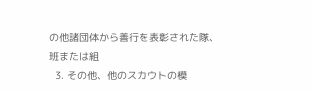の他諸団体から善行を表彰された隊、班または組
  3. その他、他のスカウトの模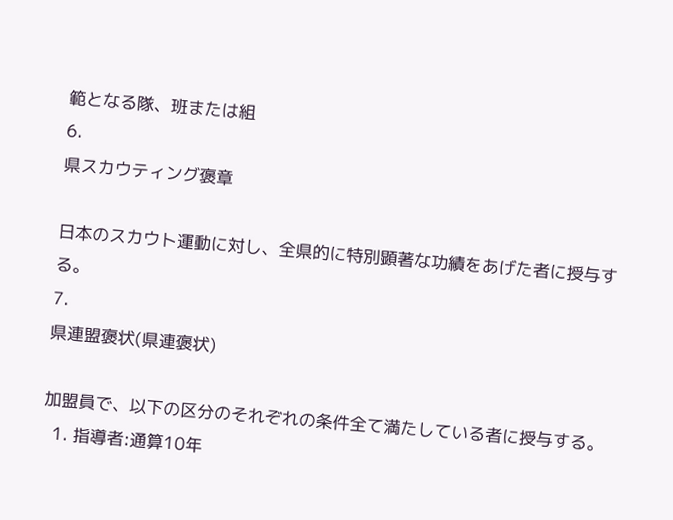範となる隊、班または組
6.
県スカウティング褒章

日本のスカウト運動に対し、全県的に特別顕著な功績をあげた者に授与する。
7.
県連盟褒状(県連褒状)

加盟員で、以下の区分のそれぞれの条件全て満たしている者に授与する。
  1. 指導者:通算10年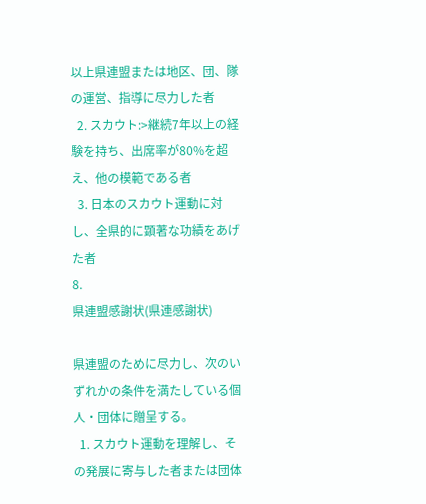以上県連盟または地区、団、隊の運営、指導に尽力した者
  2. スカウト:>継続7年以上の経験を持ち、出席率が80%を超え、他の模範である者
  3. 日本のスカウト運動に対し、全県的に顕著な功績をあげた者
8.
県連盟感謝状(県連感謝状)

県連盟のために尽力し、次のいずれかの条件を満たしている個人・団体に贈呈する。
  1. スカウト運動を理解し、その発展に寄与した者または団体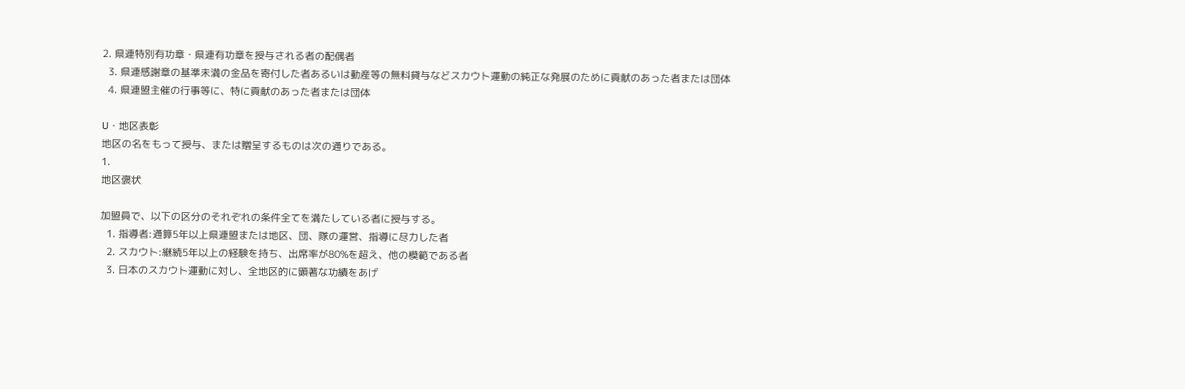2. 県連特別有功章・県連有功章を授与される者の配偶者
  3. 県連感謝章の基準未満の金品を寄付した者あるいは動産等の無料貸与などスカウト運動の純正な発展のために貢献のあった者または団体
  4. 県連盟主催の行事等に、特に貢献のあった者または団体

U・地区表彰
地区の名をもって授与、または贈呈するものは次の通りである。
1.
地区褒状

加盟員で、以下の区分のそれぞれの条件全てを満たしている者に授与する。
  1. 指導者:通算5年以上県連盟または地区、団、隊の運営、指導に尽力した者
  2. スカウト:継続5年以上の経験を持ち、出席率が80%を超え、他の模範である者
  3. 日本のスカウト運動に対し、全地区的に顕著な功績をあげ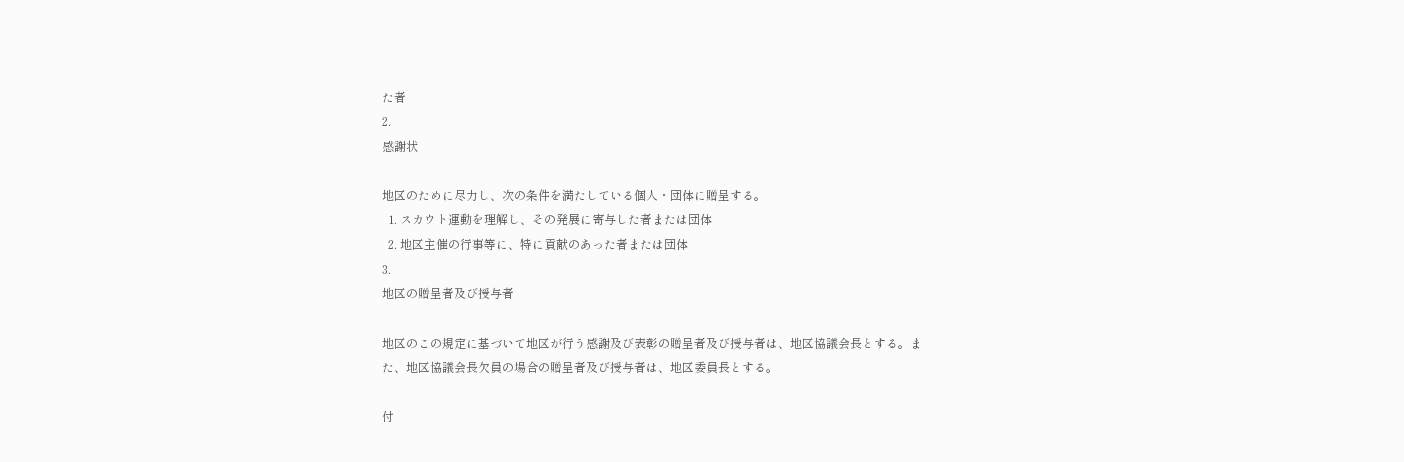た者
2.
感謝状

地区のために尽力し、次の条件を満たしている個人・団体に贈呈する。
  1. スカウト運動を理解し、その発展に寄与した者または団体
  2. 地区主催の行事等に、特に貢献のあった者または団体
3.
地区の贈呈者及び授与者

地区のこの規定に基づいて地区が行う感謝及び表彰の贈呈者及び授与者は、地区協議会長とする。また、地区協議会長欠員の場合の贈呈者及び授与者は、地区委員長とする。

付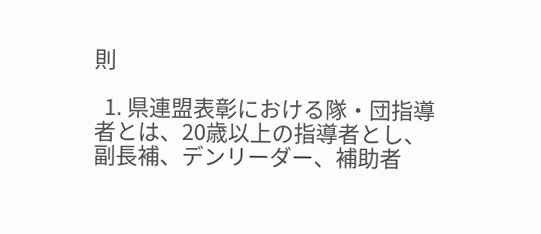則

  1. 県連盟表彰における隊・団指導者とは、20歳以上の指導者とし、副長補、デンリーダー、補助者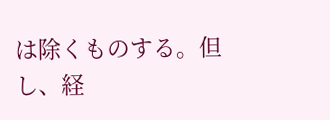は除くものする。但し、経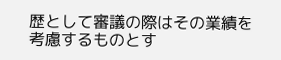歴として審議の際はその業績を考慮するものとす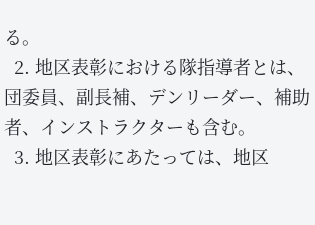る。
  2. 地区表彰における隊指導者とは、団委員、副長補、デンリーダー、補助者、インストラクターも含む。
  3. 地区表彰にあたっては、地区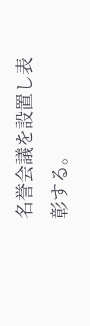名誉会議を設置し表彰する。